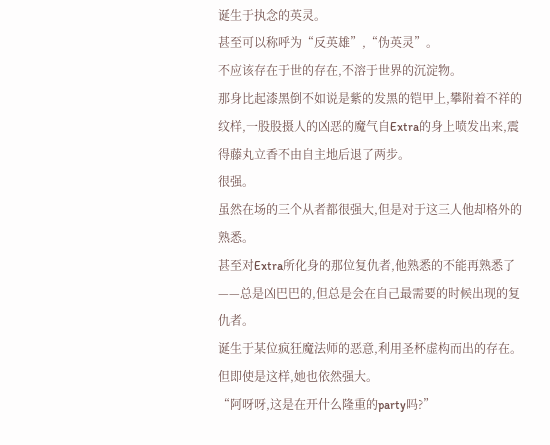诞生于执念的英灵。
甚至可以称呼为“反英雄”,“伪英灵”。
不应该存在于世的存在,不溶于世界的沉淀物。
那身比起漆黑倒不如说是紫的发黑的铠甲上,攀附着不祥的纹样,一股股摄人的凶恶的魔气自Extra的身上喷发出来,震得藤丸立香不由自主地后退了两步。
很强。
虽然在场的三个从者都很强大,但是对于这三人他却格外的熟悉。
甚至对Extra所化身的那位复仇者,他熟悉的不能再熟悉了——总是凶巴巴的,但总是会在自己最需要的时候出现的复仇者。
诞生于某位疯狂魔法师的恶意,利用圣杯虚构而出的存在。
但即使是这样,她也依然强大。
“阿呀呀,这是在开什么隆重的party吗?”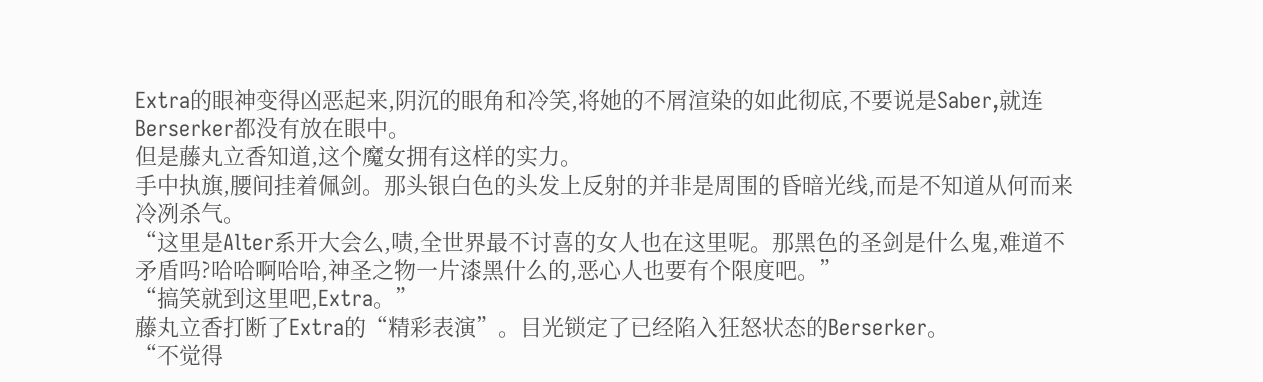Extra的眼神变得凶恶起来,阴沉的眼角和冷笑,将她的不屑渲染的如此彻底,不要说是Saber,就连Berserker都没有放在眼中。
但是藤丸立香知道,这个魔女拥有这样的实力。
手中执旗,腰间挂着佩剑。那头银白色的头发上反射的并非是周围的昏暗光线,而是不知道从何而来冷冽杀气。
“这里是Alter系开大会么,啧,全世界最不讨喜的女人也在这里呢。那黑色的圣剑是什么鬼,难道不矛盾吗?哈哈啊哈哈,神圣之物一片漆黑什么的,恶心人也要有个限度吧。”
“搞笑就到这里吧,Extra。”
藤丸立香打断了Extra的“精彩表演”。目光锁定了已经陷入狂怒状态的Berserker。
“不觉得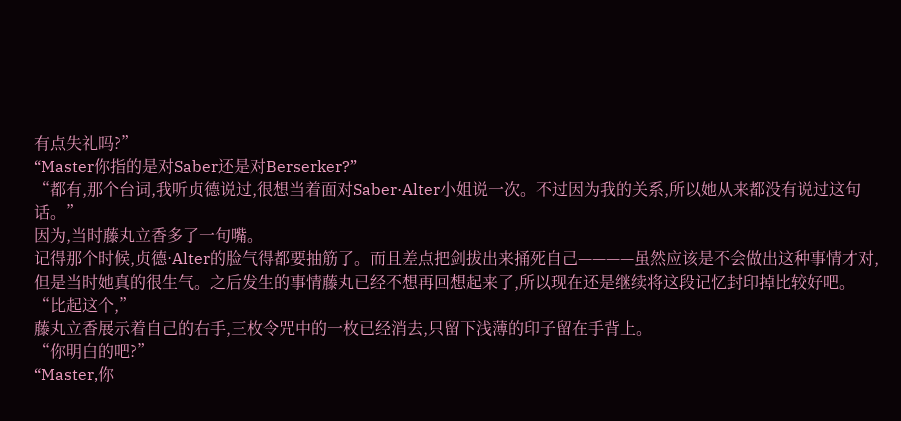有点失礼吗?”
“Master你指的是对Saber还是对Berserker?”
“都有,那个台词,我听贞德说过,很想当着面对Saber·Alter小姐说一次。不过因为我的关系,所以她从来都没有说过这句话。”
因为,当时藤丸立香多了一句嘴。
记得那个时候,贞德·Alter的脸气得都要抽筋了。而且差点把剑拔出来捅死自己————虽然应该是不会做出这种事情才对,但是当时她真的很生气。之后发生的事情藤丸已经不想再回想起来了,所以现在还是继续将这段记忆封印掉比较好吧。
“比起这个,”
藤丸立香展示着自己的右手,三枚令咒中的一枚已经消去,只留下浅薄的印子留在手背上。
“你明白的吧?”
“Master,你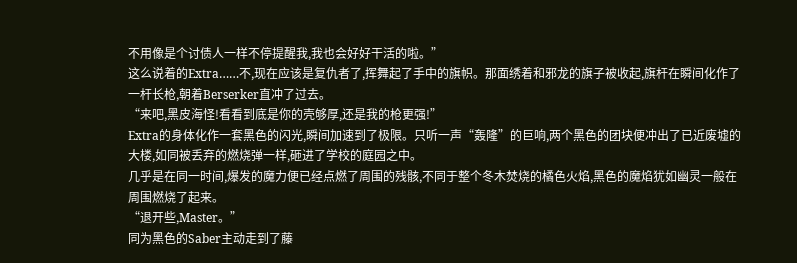不用像是个讨债人一样不停提醒我,我也会好好干活的啦。”
这么说着的Extra……不,现在应该是复仇者了,挥舞起了手中的旗帜。那面绣着和邪龙的旗子被收起,旗杆在瞬间化作了一杆长枪,朝着Berserker直冲了过去。
“来吧,黑皮海怪!看看到底是你的壳够厚,还是我的枪更强!”
Extra的身体化作一套黑色的闪光,瞬间加速到了极限。只听一声“轰隆”的巨响,两个黑色的团块便冲出了已近废墟的大楼,如同被丢弃的燃烧弹一样,砸进了学校的庭园之中。
几乎是在同一时间,爆发的魔力便已经点燃了周围的残骸,不同于整个冬木焚烧的橘色火焰,黑色的魔焰犹如幽灵一般在周围燃烧了起来。
“退开些,Master。”
同为黑色的Saber主动走到了藤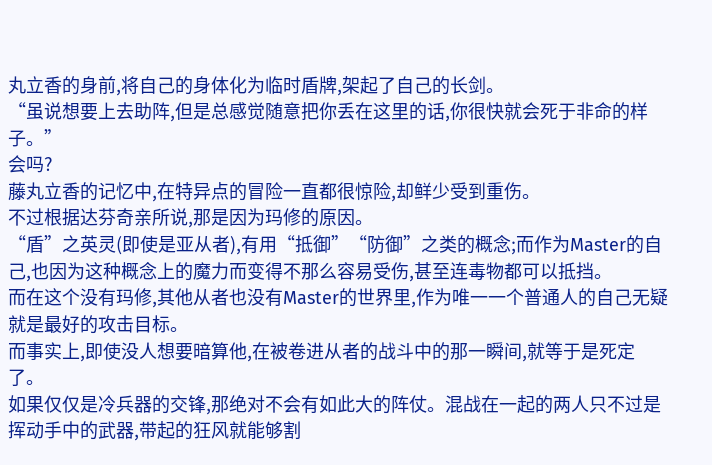丸立香的身前,将自己的身体化为临时盾牌,架起了自己的长剑。
“虽说想要上去助阵,但是总感觉随意把你丢在这里的话,你很快就会死于非命的样子。”
会吗?
藤丸立香的记忆中,在特异点的冒险一直都很惊险,却鲜少受到重伤。
不过根据达芬奇亲所说,那是因为玛修的原因。
“盾”之英灵(即使是亚从者),有用“抵御”“防御”之类的概念;而作为Master的自己,也因为这种概念上的魔力而变得不那么容易受伤,甚至连毒物都可以抵挡。
而在这个没有玛修,其他从者也没有Master的世界里,作为唯一一个普通人的自己无疑就是最好的攻击目标。
而事实上,即使没人想要暗算他,在被卷进从者的战斗中的那一瞬间,就等于是死定了。
如果仅仅是冷兵器的交锋,那绝对不会有如此大的阵仗。混战在一起的两人只不过是挥动手中的武器,带起的狂风就能够割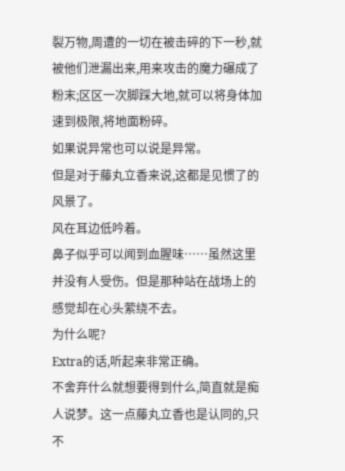裂万物,周遭的一切在被击碎的下一秒,就被他们泄漏出来,用来攻击的魔力碾成了粉末;区区一次脚踩大地,就可以将身体加速到极限,将地面粉碎。
如果说异常也可以说是异常。
但是对于藤丸立香来说,这都是见惯了的风景了。
风在耳边低吟着。
鼻子似乎可以闻到血腥味……虽然这里并没有人受伤。但是那种站在战场上的感觉却在心头萦绕不去。
为什么呢?
Extra的话,听起来非常正确。
不舍弃什么就想要得到什么,简直就是痴人说梦。这一点藤丸立香也是认同的,只不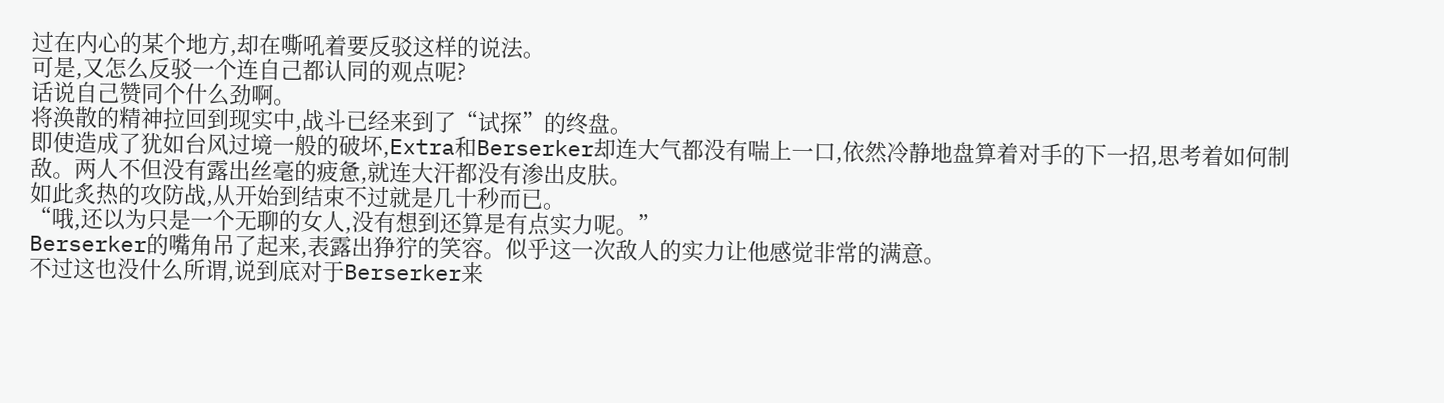过在内心的某个地方,却在嘶吼着要反驳这样的说法。
可是,又怎么反驳一个连自己都认同的观点呢?
话说自己赞同个什么劲啊。
将涣散的精神拉回到现实中,战斗已经来到了“试探”的终盘。
即使造成了犹如台风过境一般的破坏,Extra和Berserker却连大气都没有喘上一口,依然冷静地盘算着对手的下一招,思考着如何制敌。两人不但没有露出丝毫的疲惫,就连大汗都没有渗出皮肤。
如此炙热的攻防战,从开始到结束不过就是几十秒而已。
“哦,还以为只是一个无聊的女人,没有想到还算是有点实力呢。”
Berserker的嘴角吊了起来,表露出狰狞的笑容。似乎这一次敌人的实力让他感觉非常的满意。
不过这也没什么所谓,说到底对于Berserker来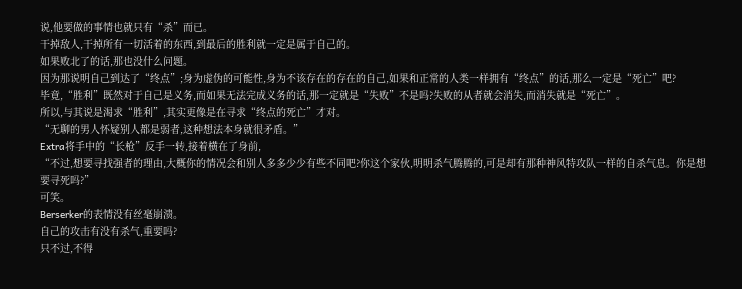说,他要做的事情也就只有“杀”而已。
干掉敌人,干掉所有一切活着的东西,到最后的胜利就一定是属于自己的。
如果败北了的话,那也没什么问题。
因为那说明自己到达了“终点”;身为虚伪的可能性,身为不该存在的存在的自己,如果和正常的人类一样拥有“终点”的话,那么一定是“死亡”吧?
毕竟,“胜利”既然对于自己是义务,而如果无法完成义务的话,那一定就是“失败”不是吗?失败的从者就会消失,而消失就是“死亡”。
所以,与其说是渴求“胜利”,其实更像是在寻求“终点的死亡”才对。
“无聊的男人怀疑别人都是弱者,这种想法本身就很矛盾。”
Extra将手中的“长枪”反手一转,接着横在了身前,
“不过,想要寻找强者的理由,大概你的情况会和别人多多少少有些不同吧?你这个家伙,明明杀气腾腾的,可是却有那种神风特攻队一样的自杀气息。你是想要寻死吗?”
可笑。
Berserker的表情没有丝毫崩溃。
自己的攻击有没有杀气,重要吗?
只不过,不得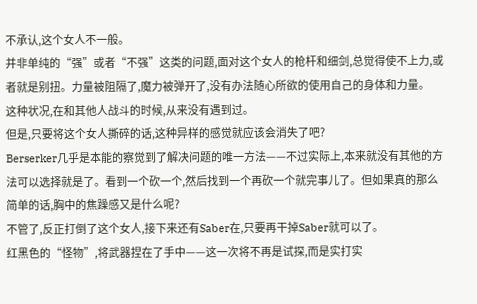不承认,这个女人不一般。
并非单纯的“强”或者“不强”这类的问题,面对这个女人的枪杆和细剑,总觉得使不上力,或者就是别扭。力量被阻隔了,魔力被弹开了,没有办法随心所欲的使用自己的身体和力量。
这种状况,在和其他人战斗的时候,从来没有遇到过。
但是,只要将这个女人撕碎的话,这种异样的感觉就应该会消失了吧?
Berserker几乎是本能的察觉到了解决问题的唯一方法——不过实际上,本来就没有其他的方法可以选择就是了。看到一个砍一个,然后找到一个再砍一个就完事儿了。但如果真的那么简单的话,胸中的焦躁感又是什么呢?
不管了,反正打倒了这个女人,接下来还有Saber在,只要再干掉Saber就可以了。
红黑色的“怪物”,将武器捏在了手中——这一次将不再是试探,而是实打实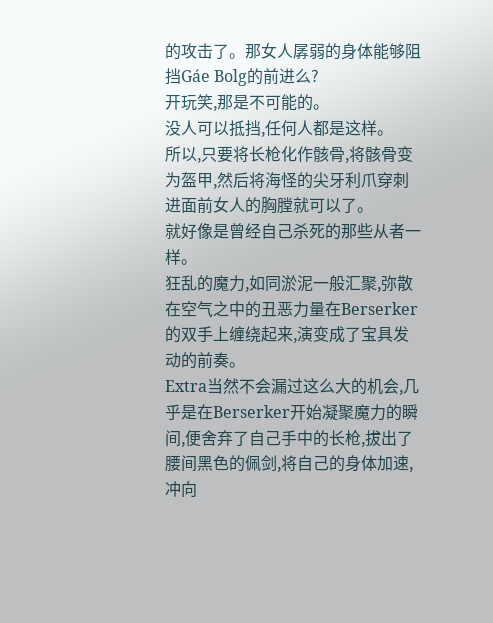的攻击了。那女人孱弱的身体能够阻挡Gáe Bolg的前进么?
开玩笑,那是不可能的。
没人可以抵挡,任何人都是这样。
所以,只要将长枪化作骸骨,将骸骨变为盔甲,然后将海怪的尖牙利爪穿刺进面前女人的胸膛就可以了。
就好像是曾经自己杀死的那些从者一样。
狂乱的魔力,如同淤泥一般汇聚,弥散在空气之中的丑恶力量在Berserker的双手上缠绕起来,演变成了宝具发动的前奏。
Extra当然不会漏过这么大的机会,几乎是在Berserker开始凝聚魔力的瞬间,便舍弃了自己手中的长枪,拔出了腰间黑色的佩剑,将自己的身体加速,冲向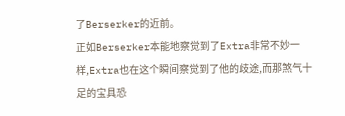了Berserker的近前。
正如Berserker本能地察觉到了Extra非常不妙一样,Extra也在这个瞬间察觉到了他的歧途,而那煞气十足的宝具恐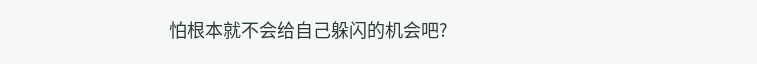怕根本就不会给自己躲闪的机会吧?